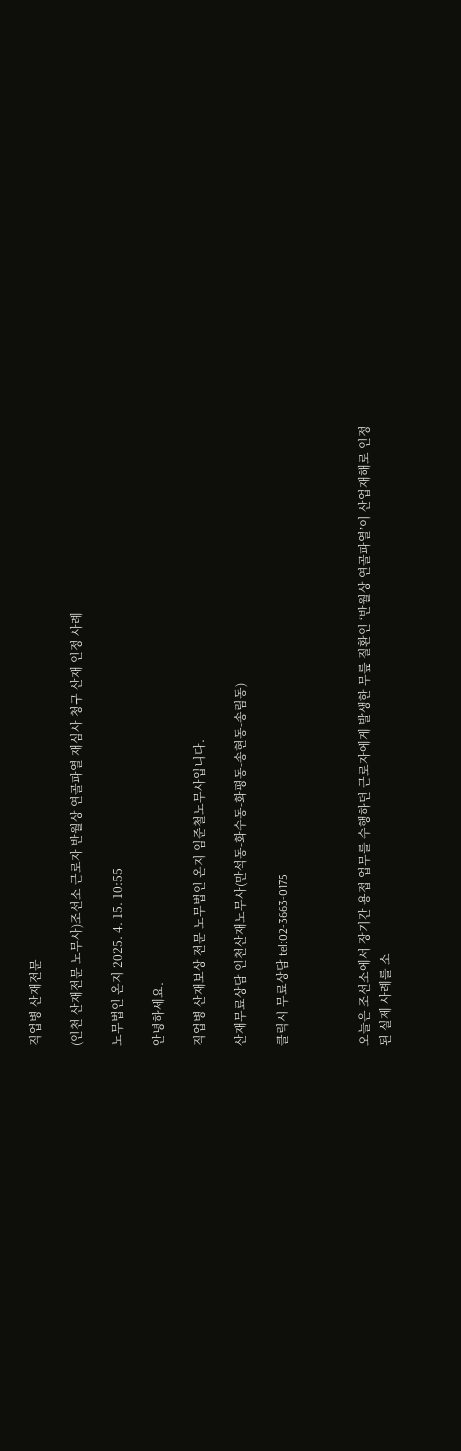직업병 산재전문

(인천 산재전문 노무사)조선소 근로자 반월상 연골파열 재심사 청구 산재 인정 사례

노무법인 온지 2025. 4. 15. 10:55

안녕하세요.

직업병 산재보상 전문 노무법인 온지 임준철노무사입니다.

산재무료상담 인천산재노무사(만석동-화수동-화평동-송현동-송림동)

클릭시 무료상담 tel:02-3663-0175



오늘은 조선소에서 장기간 용접 업무를 수행하던 근로자에게 발생한 무릎 질환인 ‘반월상 연골파열’이 산업재해로 인정된 실제 사례를 소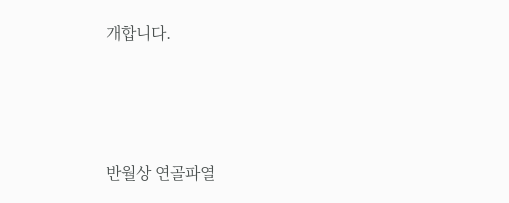개합니다.






반월상 연골파열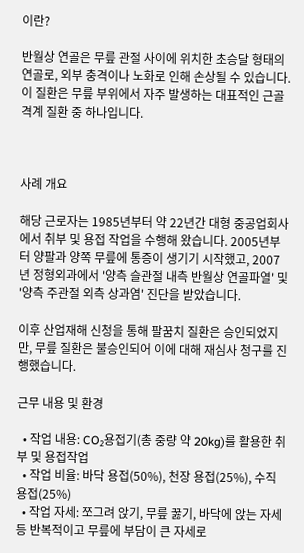이란?

반월상 연골은 무릎 관절 사이에 위치한 초승달 형태의 연골로, 외부 충격이나 노화로 인해 손상될 수 있습니다. 이 질환은 무릎 부위에서 자주 발생하는 대표적인 근골격계 질환 중 하나입니다.



사례 개요

해당 근로자는 1985년부터 약 22년간 대형 중공업회사에서 취부 및 용접 작업을 수행해 왔습니다. 2005년부터 양팔과 양쪽 무릎에 통증이 생기기 시작했고, 2007년 정형외과에서 '양측 슬관절 내측 반월상 연골파열' 및 '양측 주관절 외측 상과염' 진단을 받았습니다.

이후 산업재해 신청을 통해 팔꿈치 질환은 승인되었지만, 무릎 질환은 불승인되어 이에 대해 재심사 청구를 진행했습니다.

근무 내용 및 환경

  • 작업 내용: CO₂용접기(총 중량 약 20kg)를 활용한 취부 및 용접작업
  • 작업 비율: 바닥 용접(50%), 천장 용접(25%), 수직 용접(25%)
  • 작업 자세: 쪼그려 앉기, 무릎 꿇기, 바닥에 앉는 자세 등 반복적이고 무릎에 부담이 큰 자세로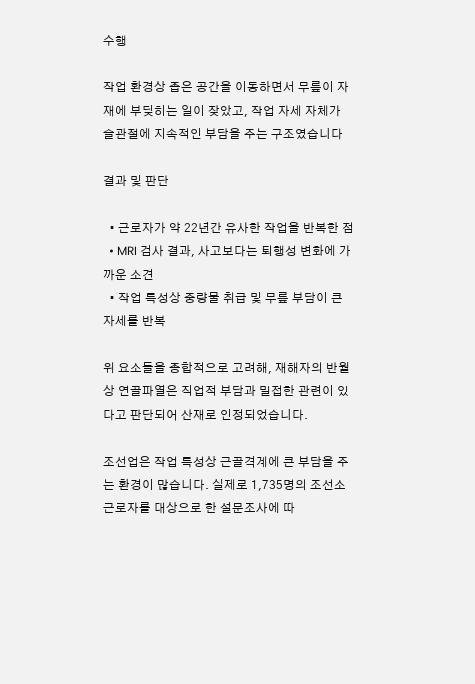수행

작업 환경상 좁은 공간을 이동하면서 무릎이 자재에 부딪히는 일이 잦았고, 작업 자세 자체가 슬관절에 지속적인 부담을 주는 구조였습니다

결과 및 판단

  • 근로자가 약 22년간 유사한 작업을 반복한 점
  • MRI 검사 결과, 사고보다는 퇴행성 변화에 가까운 소견
  • 작업 특성상 중량물 취급 및 무릎 부담이 큰 자세를 반복

위 요소들을 종합적으로 고려해, 재해자의 반월상 연골파열은 직업적 부담과 밀접한 관련이 있다고 판단되어 산재로 인정되었습니다.

조선업은 작업 특성상 근골격계에 큰 부담을 주는 환경이 많습니다. 실제로 1,735명의 조선소 근로자를 대상으로 한 설문조사에 따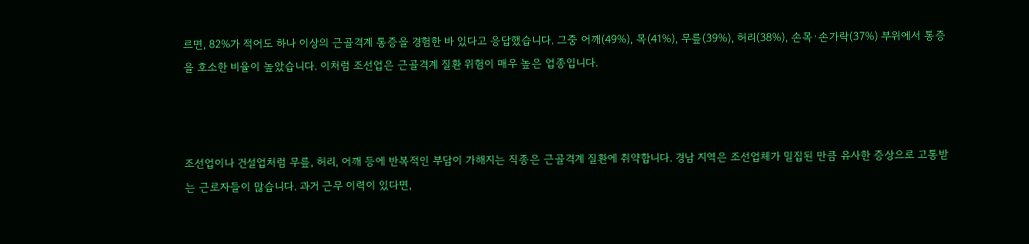르면, 82%가 적어도 하나 이상의 근골격계 통증을 경험한 바 있다고 응답했습니다. 그중 어깨(49%), 목(41%), 무릎(39%), 허리(38%), 손목·손가락(37%) 부위에서 통증을 호소한 비율이 높았습니다. 이처럼 조선업은 근골격계 질환 위험이 매우 높은 업종입니다.



조선업이나 건설업처럼 무릎, 허리, 어깨 등에 반복적인 부담이 가해지는 직종은 근골격계 질환에 취약합니다. 경남 지역은 조선업체가 밀집된 만큼 유사한 증상으로 고통받는 근로자들이 많습니다. 과거 근무 이력이 있다면,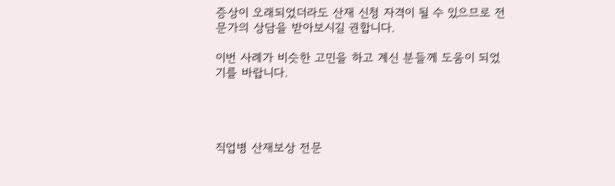증상이 오래되었더라도 산재 신청 자격이 될 수 있으므로 전문가의 상담을 받아보시길 권합니다.

이번 사례가 비슷한 고민을 하고 계신 분들께 도움이 되었기를 바랍니다.




직업병 산재보상 전문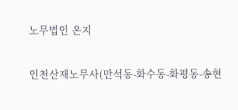노무법인 온지

인천산재노무사(만석동-화수동-화평동-송현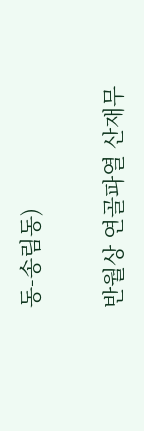동-송림동)

반월상 연골파열 산재무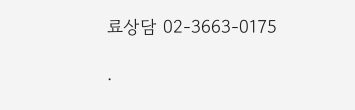료상담 02-3663-0175

.